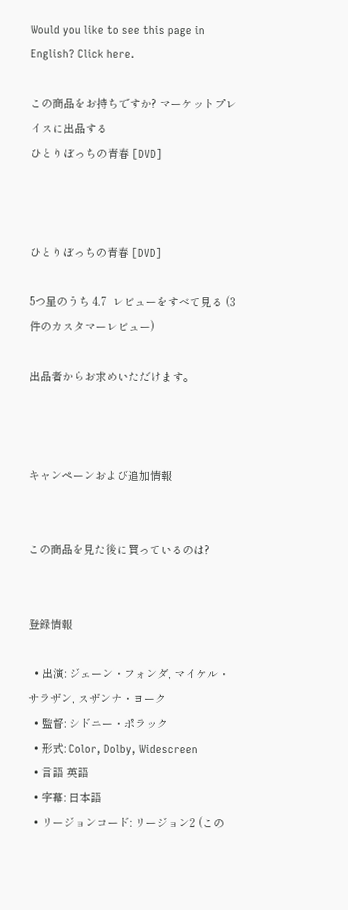Would you like to see this page in English? Click here.

この商品をお持ちですか? マーケットプレイスに出品する
ひとりぼっちの青春 [DVD]



ひとりぼっちの青春 [DVD]

5つ星のうち 4.7  レビューをすべて見る (3件のカスタマーレビュー)

出品者からお求めいただけます。



キャンペーンおよび追加情報


この商品を見た後に買っているのは?


登録情報

  • 出演: ジェーン・フォンダ, マイケル・サラザン, スザンナ・ヨーク
  • 監督: シドニー・ポラック
  • 形式: Color, Dolby, Widescreen
  • 言語 英語
  • 字幕: 日本語
  • リージョンコード: リージョン2 (この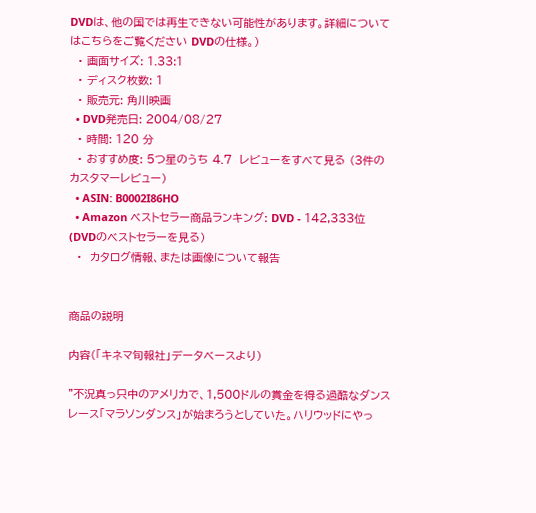DVDは、他の国では再生できない可能性があります。詳細についてはこちらをご覧ください DVDの仕様。)
  • 画面サイズ: 1.33:1
  • ディスク枚数: 1
  • 販売元: 角川映画
  • DVD発売日: 2004/08/27
  • 時間: 120 分
  • おすすめ度: 5つ星のうち 4.7  レビューをすべて見る (3件のカスタマーレビュー)
  • ASIN: B0002I86HO
  • Amazon ベストセラー商品ランキング: DVD - 142,333位 (DVDのベストセラーを見る)
  •  カタログ情報、または画像について報告


商品の説明

内容(「キネマ旬報社」データベースより)

"不況真っ只中のアメリカで、1,500ドルの賞金を得る過酷なダンスレース「マラソンダンス」が始まろうとしていた。ハリウッドにやっ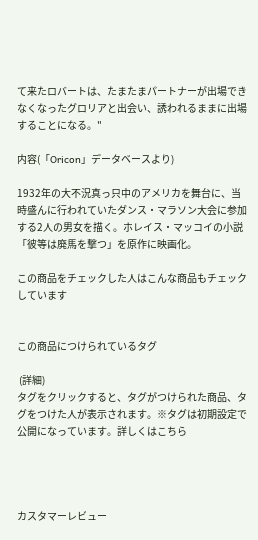て来たロバートは、たまたまパートナーが出場できなくなったグロリアと出会い、誘われるままに出場することになる。"

内容(「Oricon」データベースより)

1932年の大不況真っ只中のアメリカを舞台に、当時盛んに行われていたダンス・マラソン大会に参加する2人の男女を描く。ホレイス・マッコイの小説「彼等は廃馬を撃つ」を原作に映画化。

この商品をチェックした人はこんな商品もチェックしています


この商品につけられているタグ

 (詳細)
タグをクリックすると、タグがつけられた商品、タグをつけた人が表示されます。※タグは初期設定で公開になっています。詳しくはこちら




カスタマーレビュー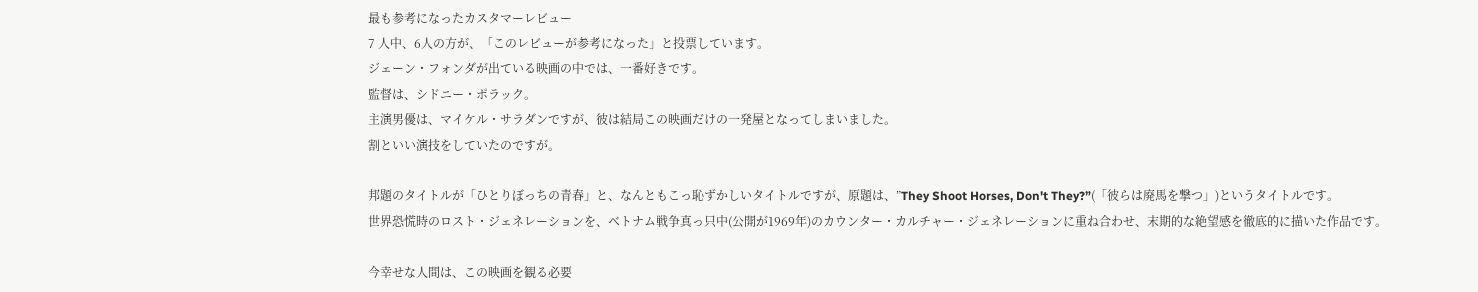最も参考になったカスタマーレビュー
7 人中、6人の方が、「このレビューが参考になった」と投票しています。
ジェーン・フォンダが出ている映画の中では、一番好きです。
監督は、シドニー・ポラック。
主演男優は、マイケル・サラダンですが、彼は結局この映画だけの一発屋となってしまいました。
割といい演技をしていたのですが。

邦題のタイトルが「ひとりぼっちの青春」と、なんともこっ恥ずかしいタイトルですが、原題は、”They Shoot Horses, Don't They?”(「彼らは廃馬を撃つ」)というタイトルです。
世界恐慌時のロスト・ジェネレーションを、ベトナム戦争真っ只中(公開が1969年)のカウンター・カルチャー・ジェネレーションに重ね合わせ、末期的な絶望感を徹底的に描いた作品です。

今幸せな人間は、この映画を観る必要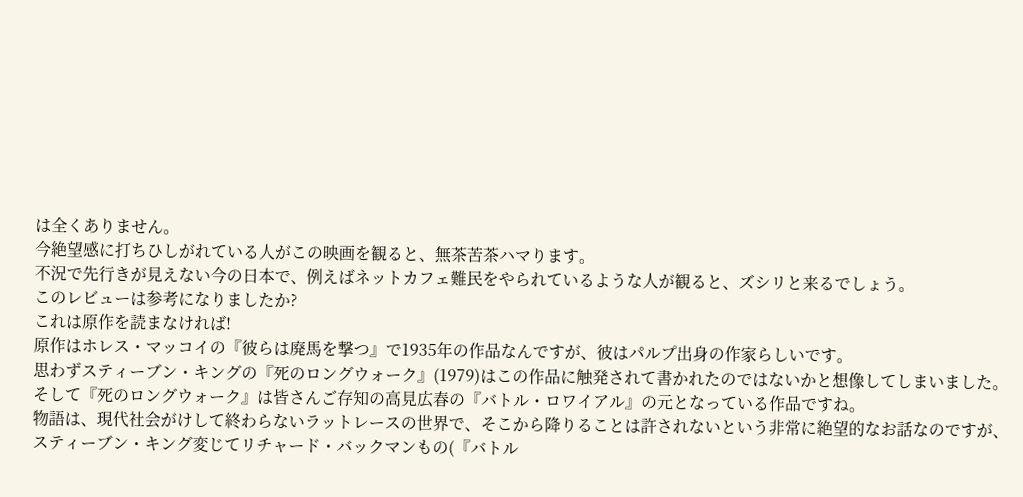は全くありません。
今絶望感に打ちひしがれている人がこの映画を観ると、無茶苦茶ハマります。
不況で先行きが見えない今の日本で、例えばネットカフェ難民をやられているような人が観ると、ズシリと来るでしょう。
このレビューは参考になりましたか?
これは原作を読まなければ!
原作はホレス・マッコイの『彼らは廃馬を撃つ』で1935年の作品なんですが、彼はパルプ出身の作家らしいです。
思わずスティーブン・キングの『死のロングウォーク』(1979)はこの作品に触発されて書かれたのではないかと想像してしまいました。そして『死のロングウォーク』は皆さんご存知の高見広春の『バトル・ロワイアル』の元となっている作品ですね。
物語は、現代社会がけして終わらないラットレースの世界で、そこから降りることは許されないという非常に絶望的なお話なのですが、スティーブン・キング変じてリチャード・バックマンもの(『バトル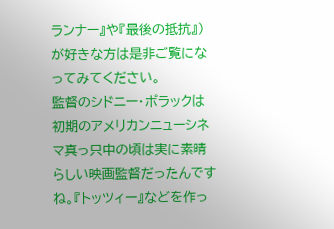ランナー』や『最後の抵抗』)が好きな方は是非ご覧になってみてください。
監督のシドニー・ポラックは初期のアメリカンニューシネマ真っ只中の頃は実に素晴らしい映画監督だったんですね。『トッツィー』などを作っ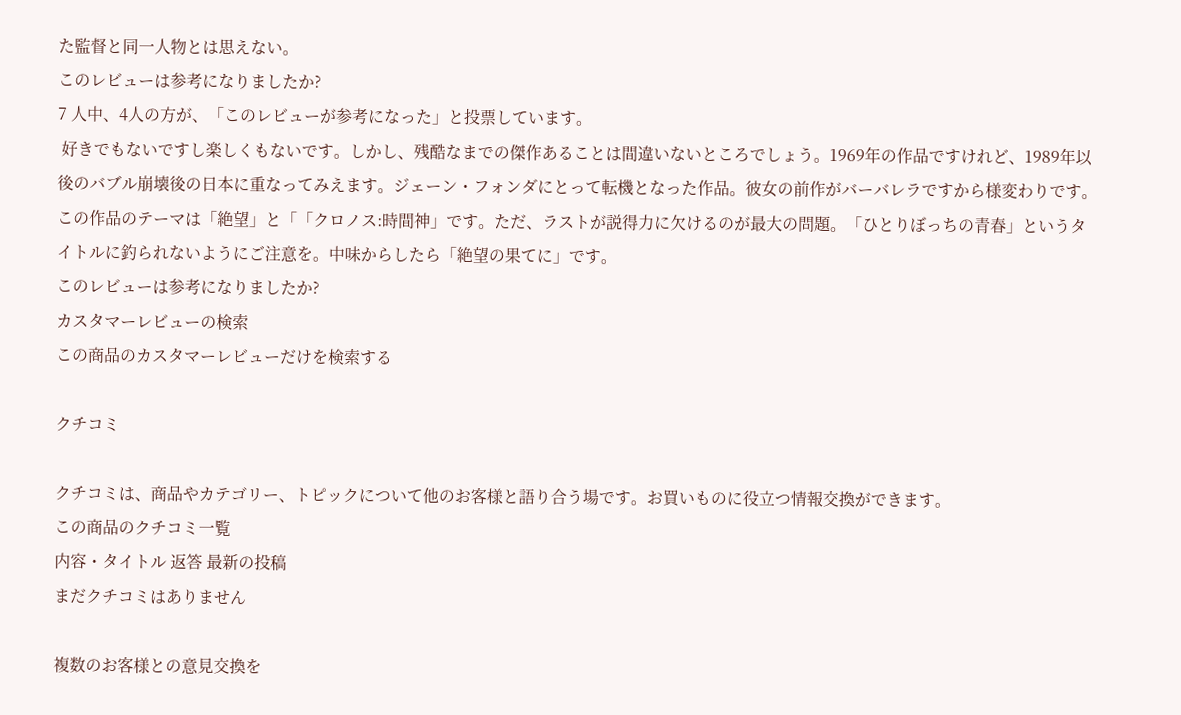た監督と同一人物とは思えない。
このレビューは参考になりましたか?
7 人中、4人の方が、「このレビューが参考になった」と投票しています。
 好きでもないですし楽しくもないです。しかし、残酷なまでの傑作あることは間違いないところでしょう。1969年の作品ですけれど、1989年以後のバブル崩壊後の日本に重なってみえます。ジェーン・フォンダにとって転機となった作品。彼女の前作がバーバレラですから様変わりです。この作品のテーマは「絶望」と「「クロノス:時間神」です。ただ、ラストが説得力に欠けるのが最大の問題。「ひとりぼっちの青春」というタイトルに釣られないようにご注意を。中味からしたら「絶望の果てに」です。
このレビューは参考になりましたか?
カスタマーレビューの検索
この商品のカスタマーレビューだけを検索する

クチコミ

クチコミは、商品やカテゴリー、トピックについて他のお客様と語り合う場です。お買いものに役立つ情報交換ができます。
この商品のクチコミ一覧
内容・タイトル 返答 最新の投稿
まだクチコミはありません

複数のお客様との意見交換を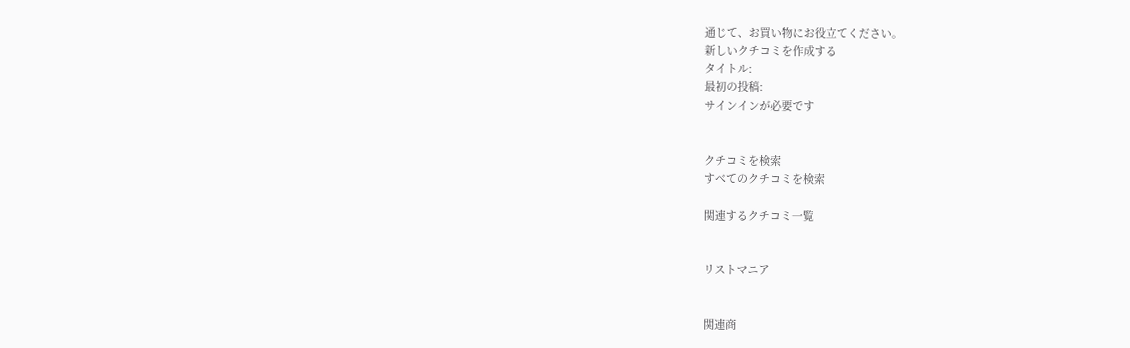通じて、お買い物にお役立てください。
新しいクチコミを作成する
タイトル:
最初の投稿:
サインインが必要です


クチコミを検索
すべてのクチコミを検索

関連するクチコミ一覧


リストマニア


関連商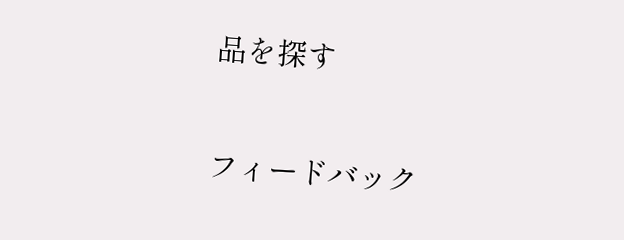品を探す


フィードバック